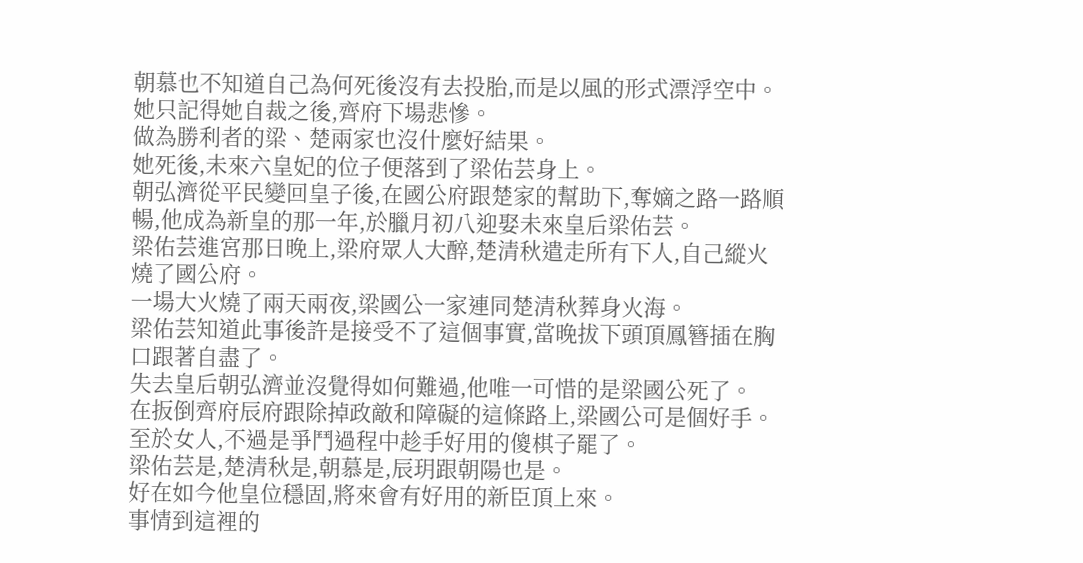朝慕也不知道自己為何死後沒有去投胎,而是以風的形式漂浮空中。
她只記得她自裁之後,齊府下場悲慘。
做為勝利者的梁、楚兩家也沒什麼好結果。
她死後,未來六皇妃的位子便落到了梁佑芸身上。
朝弘濟從平民變回皇子後,在國公府跟楚家的幫助下,奪嫡之路一路順暢,他成為新皇的那一年,於臘月初八迎娶未來皇后梁佑芸。
梁佑芸進宮那日晚上,梁府眾人大醉,楚清秋遣走所有下人,自己縱火燒了國公府。
一場大火燒了兩天兩夜,梁國公一家連同楚清秋葬身火海。
梁佑芸知道此事後許是接受不了這個事實,當晚拔下頭頂鳳簪插在胸口跟著自盡了。
失去皇后朝弘濟並沒覺得如何難過,他唯一可惜的是梁國公死了。
在扳倒齊府辰府跟除掉政敵和障礙的這條路上,梁國公可是個好手。至於女人,不過是爭鬥過程中趁手好用的傻棋子罷了。
梁佑芸是,楚清秋是,朝慕是,辰玥跟朝陽也是。
好在如今他皇位穩固,將來會有好用的新臣頂上來。
事情到這裡的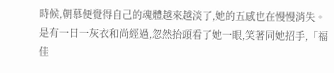時候,朝慕便覺得自己的魂體越來越淡了,她的五感也在慢慢消失。
是有一日一灰衣和尚經過,忽然抬頭看了她一眼,笑著同她招手,「福佳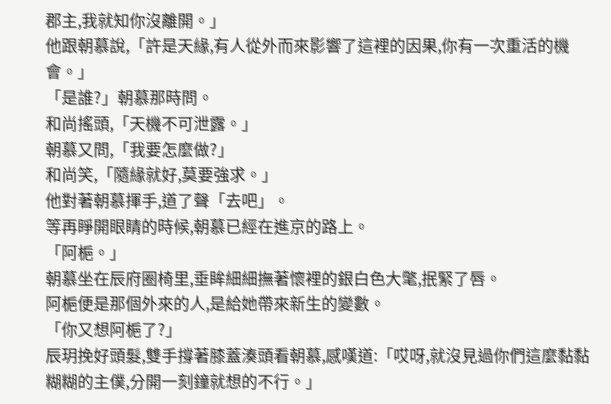郡主,我就知你沒離開。」
他跟朝慕說,「許是天緣,有人從外而來影響了這裡的因果,你有一次重活的機會。」
「是誰?」朝慕那時問。
和尚搖頭,「天機不可泄露。」
朝慕又問,「我要怎麼做?」
和尚笑,「隨緣就好,莫要強求。」
他對著朝慕揮手,道了聲「去吧」。
等再睜開眼睛的時候,朝慕已經在進京的路上。
「阿梔。」
朝慕坐在辰府圈椅里,垂眸細細撫著懷裡的銀白色大氅,抿緊了唇。
阿梔便是那個外來的人,是給她帶來新生的變數。
「你又想阿梔了?」
辰玥挽好頭髮,雙手撐著膝蓋湊頭看朝慕,感嘆道:「哎呀,就沒見過你們這麼黏黏糊糊的主僕,分開一刻鐘就想的不行。」